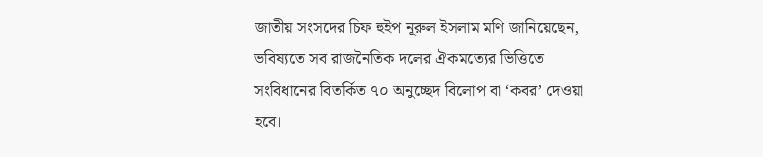জাতীয় সংসদের চিফ হুইপ নূরুল ইসলাম মণি জানিয়েছেন, ভবিষ্যতে সব রাজনৈতিক দলের ঐকমত্যের ভিত্তিতে সংবিধানের বিতর্কিত ৭০ অনুচ্ছেদ বিলোপ বা ‘কবর’ দেওয়া হবে।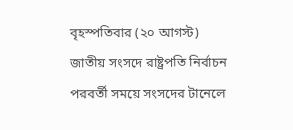বৃহস্পতিবার (২০ আগস্ট) জাতীয় সংসদে রাষ্ট্রপতি নির্বাচন পরবর্তী সময়ে সংসদের টানেলে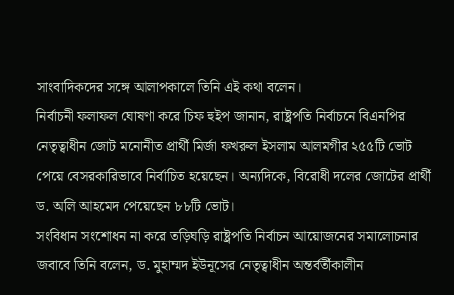সাংবাদিকদের সঙ্গে আলাপকালে তিনি এই কথা বলেন।
নির্বাচনী ফলাফল ঘোষণা করে চিফ হুইপ জানান, রাষ্ট্রপতি নির্বাচনে বিএনপির নেতৃত্বাধীন জোট মনোনীত প্রার্থী মির্জা ফখরুল ইসলাম আলমগীর ২৫৫টি ভোট পেয়ে বেসরকারিভাবে নির্বাচিত হয়েছেন। অন্যদিকে, বিরোধী দলের জোটের প্রার্থী ড. অলি আহমেদ পেয়েছেন ৮৮টি ভোট।
সংবিধান সংশোধন না করে তড়িঘড়ি রাষ্ট্রপতি নির্বাচন আয়োজনের সমালোচনার জবাবে তিনি বলেন, ড. মুহাম্মদ ইউনূসের নেতৃত্বাধীন অন্তর্বর্তীকালীন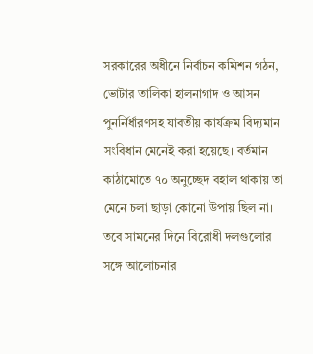সরকারের অধীনে নির্বাচন কমিশন গঠন, ভোটার তালিকা হালনাগাদ ও আসন পুনর্নির্ধারণসহ যাবতীয় কার্যক্রম বিদ্যমান সংবিধান মেনেই করা হয়েছে। বর্তমান কাঠামোতে ৭০ অনুচ্ছেদ বহাল থাকায় তা মেনে চলা ছাড়া কোনো উপায় ছিল না। তবে সামনের দিনে বিরোধী দলগুলোর সঙ্গে আলোচনার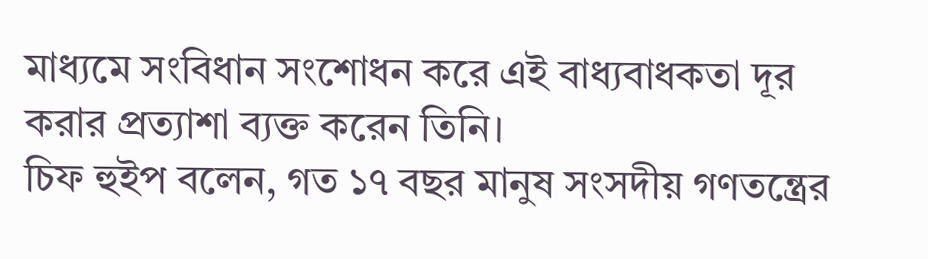মাধ্যমে সংবিধান সংশোধন করে এই বাধ্যবাধকতা দূর করার প্রত্যাশা ব্যক্ত করেন তিনি।
চিফ হুইপ বলেন, গত ১৭ বছর মানুষ সংসদীয় গণতন্ত্রের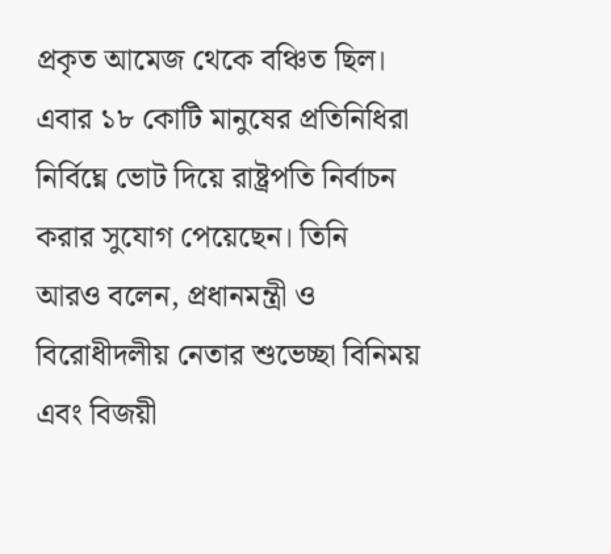প্রকৃত আমেজ থেকে বঞ্চিত ছিল। এবার ১৮ কোটি মানুষের প্রতিনিধিরা নির্বিঘ্নে ভোট দিয়ে রাষ্ট্রপতি নির্বাচন করার সুযোগ পেয়েছেন। তিনি আরও বলেন, প্রধানমন্ত্রী ও বিরোধীদলীয় নেতার শুভেচ্ছা বিনিময় এবং বিজয়ী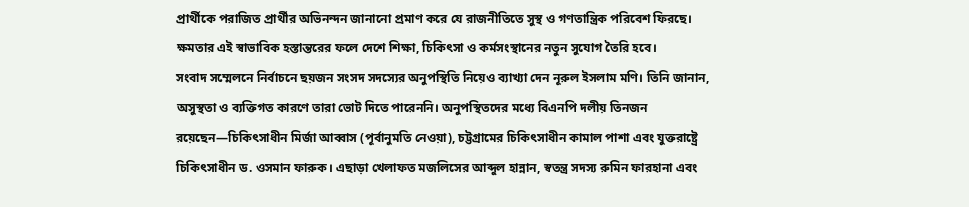প্রার্থীকে পরাজিত প্রার্থীর অভিনন্দন জানানো প্রমাণ করে যে রাজনীতিতে সুস্থ ও গণতান্ত্রিক পরিবেশ ফিরছে। ক্ষমতার এই স্বাভাবিক হস্তান্তরের ফলে দেশে শিক্ষা, চিকিৎসা ও কর্মসংস্থানের নতুন সুযোগ তৈরি হবে।
সংবাদ সম্মেলনে নির্বাচনে ছয়জন সংসদ সদস্যের অনুপস্থিতি নিয়েও ব্যাখ্যা দেন নূরুল ইসলাম মণি। তিনি জানান, অসুস্থতা ও ব্যক্তিগত কারণে তারা ভোট দিতে পারেননি। অনুপস্থিতদের মধ্যে বিএনপি দলীয় তিনজন রয়েছেন—চিকিৎসাধীন মির্জা আব্বাস (পূর্বানুমতি নেওয়া), চট্টগ্রামের চিকিৎসাধীন কামাল পাশা এবং যুক্তরাষ্ট্রে চিকিৎসাধীন ড. ওসমান ফারুক। এছাড়া খেলাফত মজলিসের আব্দুল হান্নান, স্বতন্ত্র সদস্য রুমিন ফারহানা এবং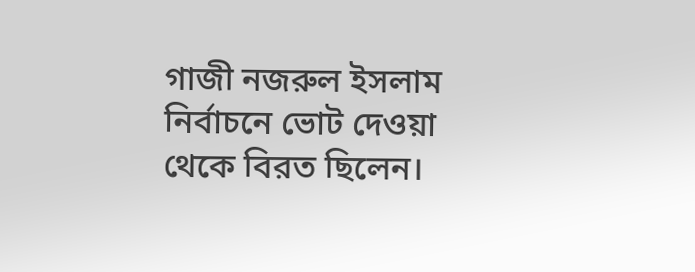গাজী নজরুল ইসলাম নির্বাচনে ভোট দেওয়া থেকে বিরত ছিলেন।